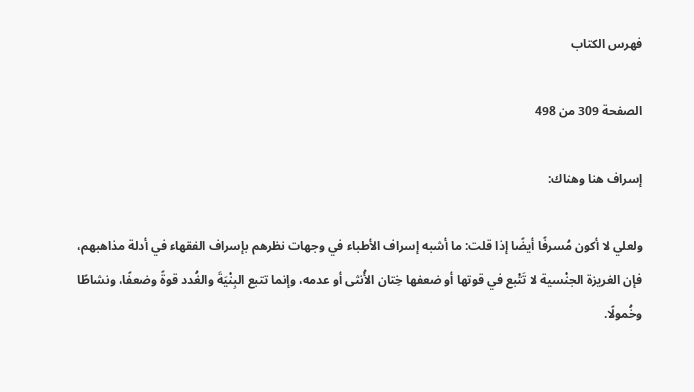فهرس الكتاب

الصفحة 309 من 498

إسراف هنا وهناك:

ولعلي لا أكون مُسرفًا أيضًا إذا قلت: ما أشبه إسراف الأطباء في وجهات نظرهم بإسراف الفقهاء في أدلة مذاهبهم، فإن الغريزة الجنْسية لا تَتْبع في قوتها أو ضعفها خِتان الأُنثى أو عدمه، وإنما تتبع البِنْيَةَ والغُدد قوةً وضعفًا، ونشاطًا وخُمولًا.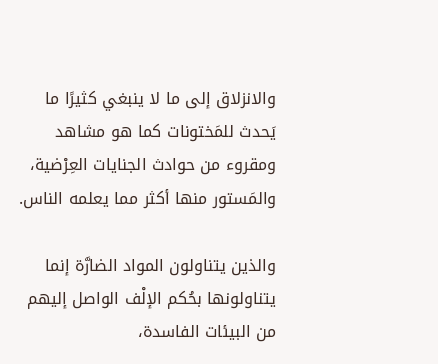والانزلاق إلى ما لا ينبغي كثيرًا ما يَحدث للمَختونات كما هو مشاهد ومقروء من حوادث الجنايات العِرْضية، والمَستور منها أكثر مما يعلمه الناس.

والذين يتناولون المواد الضارَّة إنما يتناولونها بحُكم الإلْف الواصل إليهم من البيئات الفاسدة،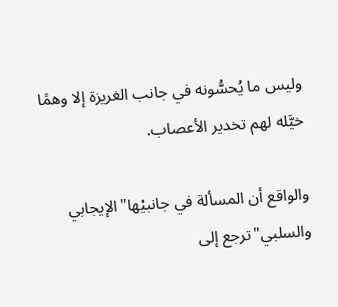وليس ما يُحسُّونه في جانب الغريزة إلا وهمًا خيَّله لهم تخدير الأعصاب.

والواقع أن المسألة في جانبيْها"الإيجابي والسلبي"ترجع إلى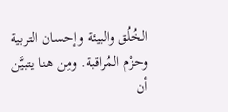الخُلُق والبيئة وإحسان التربية وحزْم المُراقبة. ومِن هنا يتبيَّن أن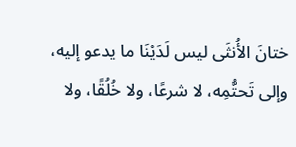ختانَ الأُنثَى ليس لَدَيْنَا ما يدعو إليه، وإلى تَحتُّمِه، لا شرعًا، ولا خُلُقًا، ولا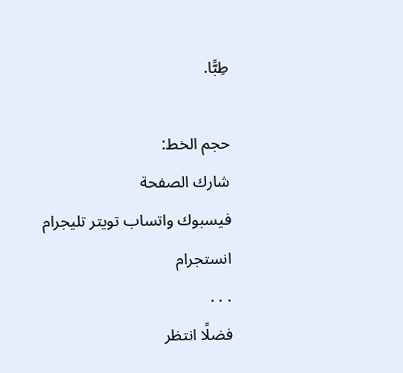طِبًّا.

حجم الخط:
شارك الصفحة
فيسبوك واتساب تويتر تليجرام انستجرام
. . .
فضلًا انتظر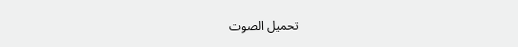تحميل الصوت